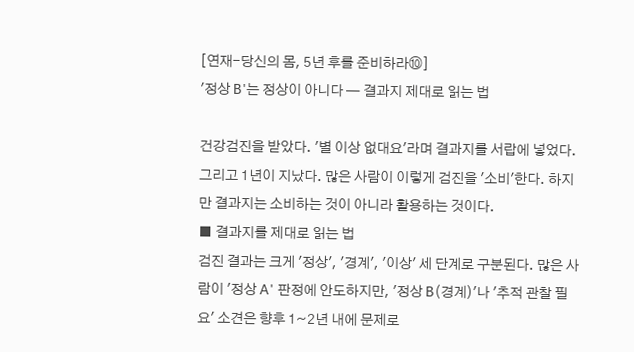[연재-당신의 몸, 5년 후를 준비하라⑩]
'정상 B'는 정상이 아니다 — 결과지 제대로 읽는 법

건강검진을 받았다. '별 이상 없대요'라며 결과지를 서랍에 넣었다. 그리고 1년이 지났다. 많은 사람이 이렇게 검진을 '소비'한다. 하지만 결과지는 소비하는 것이 아니라 활용하는 것이다.
■ 결과지를 제대로 읽는 법
검진 결과는 크게 '정상', '경계', '이상' 세 단계로 구분된다. 많은 사람이 '정상 A' 판정에 안도하지만, '정상 B(경계)'나 '추적 관찰 필요' 소견은 향후 1~2년 내에 문제로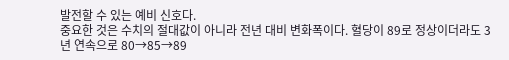발전할 수 있는 예비 신호다.
중요한 것은 수치의 절대값이 아니라 전년 대비 변화폭이다. 혈당이 89로 정상이더라도 3년 연속으로 80→85→89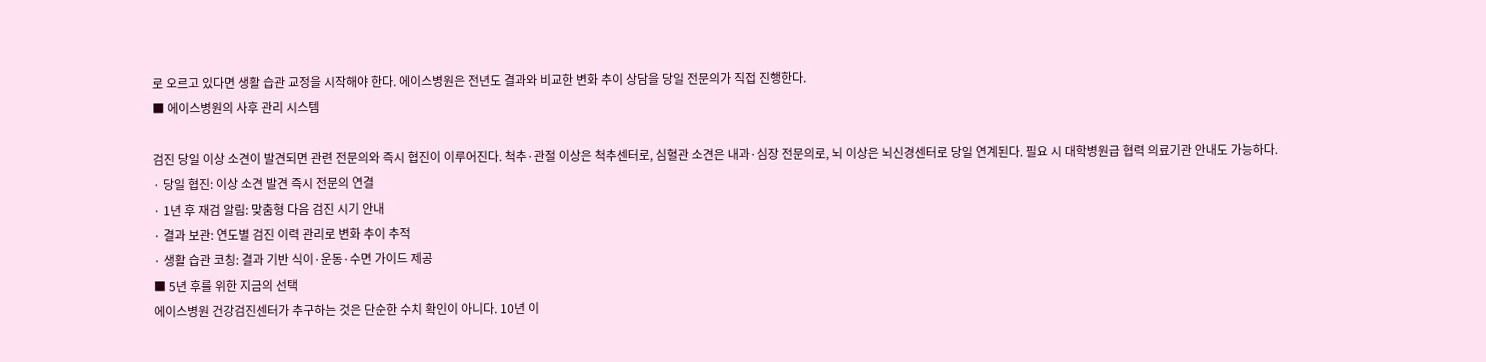로 오르고 있다면 생활 습관 교정을 시작해야 한다. 에이스병원은 전년도 결과와 비교한 변화 추이 상담을 당일 전문의가 직접 진행한다.
■ 에이스병원의 사후 관리 시스템

검진 당일 이상 소견이 발견되면 관련 전문의와 즉시 협진이 이루어진다. 척추·관절 이상은 척추센터로, 심혈관 소견은 내과·심장 전문의로, 뇌 이상은 뇌신경센터로 당일 연계된다. 필요 시 대학병원급 협력 의료기관 안내도 가능하다.
· 당일 협진: 이상 소견 발견 즉시 전문의 연결
· 1년 후 재검 알림: 맞춤형 다음 검진 시기 안내
· 결과 보관: 연도별 검진 이력 관리로 변화 추이 추적
· 생활 습관 코칭: 결과 기반 식이·운동·수면 가이드 제공
■ 5년 후를 위한 지금의 선택
에이스병원 건강검진센터가 추구하는 것은 단순한 수치 확인이 아니다. 10년 이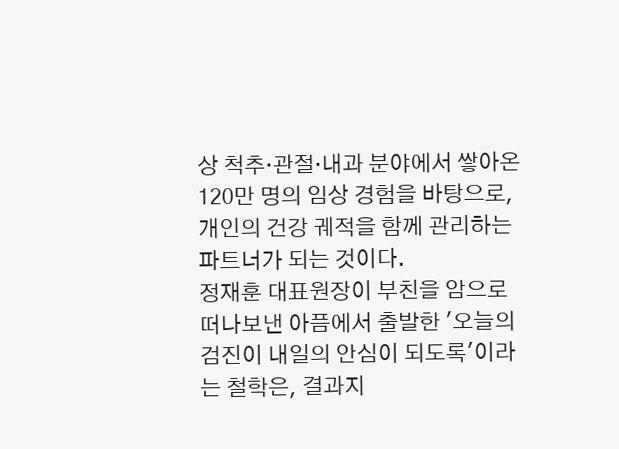상 척추·관절·내과 분야에서 쌓아온 120만 명의 임상 경험을 바탕으로, 개인의 건강 궤적을 함께 관리하는 파트너가 되는 것이다.
정재훈 대표원장이 부친을 암으로 떠나보낸 아픔에서 출발한 '오늘의 검진이 내일의 안심이 되도록'이라는 철학은, 결과지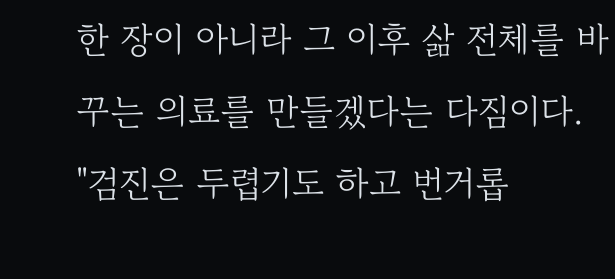한 장이 아니라 그 이후 삶 전체를 바꾸는 의료를 만들겠다는 다짐이다.
"검진은 두렵기도 하고 번거롭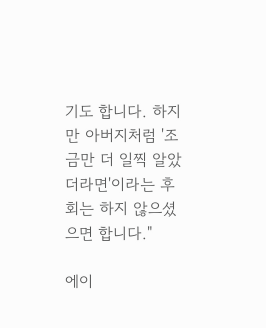기도 합니다. 하지만 아버지처럼 '조금만 더 일찍 알았더라면'이라는 후회는 하지 않으셨으면 합니다."

에이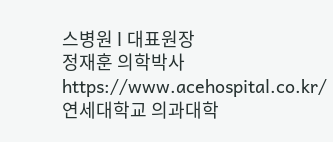스병원 l 대표원장
정재훈 의학박사
https://www.acehospital.co.kr/
연세대학교 의과대학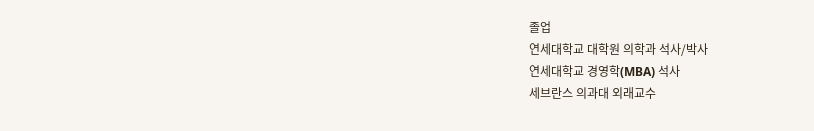졸업
연세대학교 대학원 의학과 석사/박사
연세대학교 경영학(MBA) 석사
세브란스 의과대 외래교수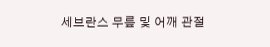세브란스 무릎 및 어깨 관절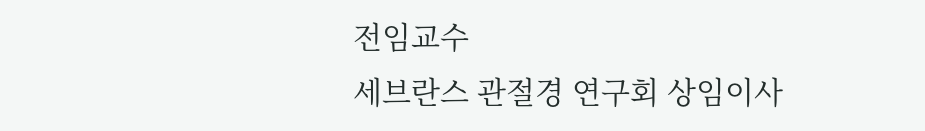전임교수
세브란스 관절경 연구회 상임이사